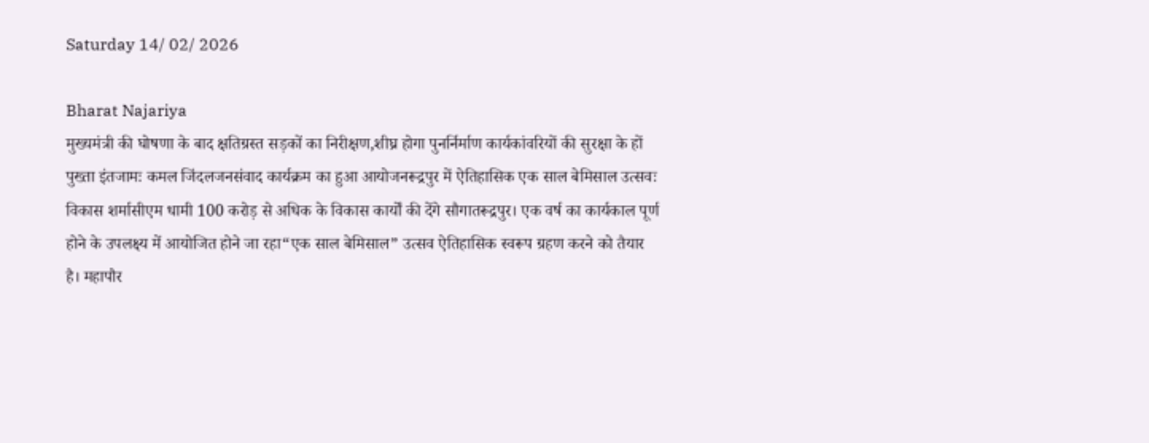Saturday 14/ 02/ 2026

Bharat Najariya
मुख्यमंत्री की घोषणा के बाद क्षतिग्रस्त सड़कों का निरीक्षण,शीघ्र होगा पुनर्निर्माण कार्यकांवरियों की सुरक्षा के हों पुख्ता इंतजामः कमल जिंदलजनसंवाद कार्यक्रम का हुआ आयोजनरूद्रपुर में ऐतिहासिक एक साल बेमिसाल उत्सवः विकास शर्मासीएम धामी 100 करोड़ से अधिक के विकास कार्यों की देंगे सौगातरूद्रपुर। एक वर्ष का कार्यकाल पूर्ण होने के उपलक्ष्य में आयोजित होने जा रहा“एक साल बेमिसाल” उत्सव ऐतिहासिक स्वरूप ग्रहण करने को तैयार है। महापौर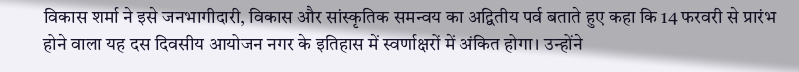विकास शर्मा ने इसे जनभागीदारी, विकास और सांस्कृतिक समन्वय का अद्वितीय पर्व बताते हुए कहा कि 14 फरवरी से प्रारंभ होने वाला यह दस दिवसीय आयोजन नगर के इतिहास में स्वर्णाक्षरों में अंकित होगा। उन्होंने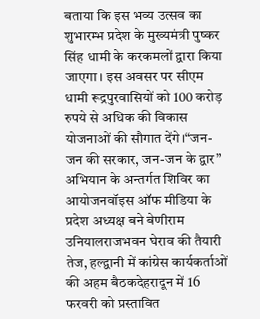बताया कि इस भव्य उत्सव का शुभारम्भ प्रदेश के मुख्यमंत्री पुष्कर सिंह धामी के करकमलों द्वारा किया जाएगा। इस अवसर पर सीएम धामी रूद्रपुरवासियों को 100 करोड़ रुपये से अधिक की विकास योजनाओं की सौगात देंगे।“जन-जन की सरकार, जन-जन के द्वार” अभियान के अन्तर्गत शिविर का आयोजनवॉइस ऑफ मीडिया के प्रदेश अध्यक्ष बने बेणीराम उनियालराजभवन घेराव की तैयारी तेज, हल्द्वानी में कांग्रेस कार्यकर्ताओं की अहम बैठकदेहरादून में 16 फरवरी को प्रस्तावित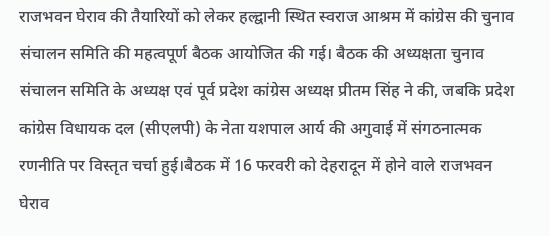राजभवन घेराव की तैयारियों को लेकर हल्द्वानी स्थित स्वराज आश्रम में कांग्रेस की चुनाव संचालन समिति की महत्वपूर्ण बैठक आयोजित की गई। बैठक की अध्यक्षता चुनाव संचालन समिति के अध्यक्ष एवं पूर्व प्रदेश कांग्रेस अध्यक्ष प्रीतम सिंह ने की, जबकि प्रदेश कांग्रेस विधायक दल (सीएलपी) के नेता यशपाल आर्य की अगुवाई में संगठनात्मक रणनीति पर विस्तृत चर्चा हुई।बैठक में 16 फरवरी को देहरादून में होने वाले राजभवन घेराव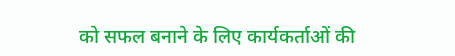को सफल बनाने के लिए कार्यकर्ताओं की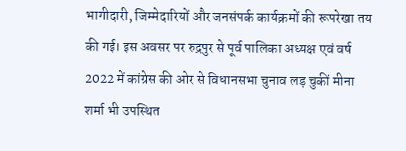भागीदारी, जिम्मेदारियों और जनसंपर्क कार्यक्रमों की रूपरेखा तय की गई। इस अवसर पर रुद्रपुर से पूर्व पालिका अध्यक्ष एवं वर्ष 2022 में कांग्रेस की ओर से विधानसभा चुनाव लड़ चुकीं मीना शर्मा भी उपस्थित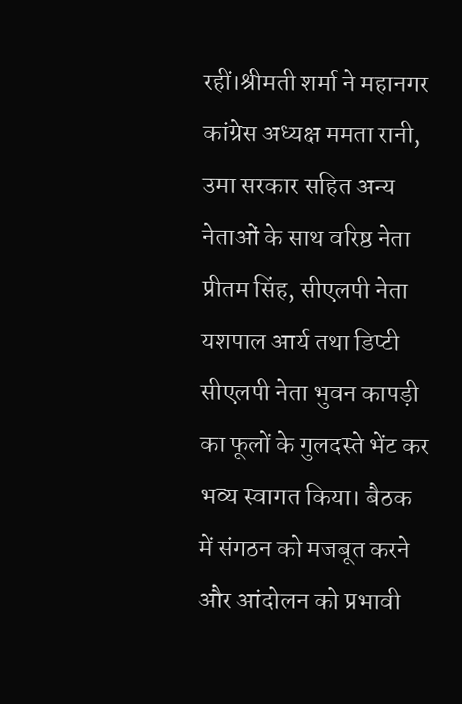रहीं।श्रीमती शर्मा ने महानगर कांग्रेस अध्यक्ष ममता रानी, उमा सरकार सहित अन्य नेताओं के साथ वरिष्ठ नेता प्रीतम सिंह, सीएलपी नेता यशपाल आर्य तथा डिप्टी सीएलपी नेता भुवन कापड़ी का फूलों के गुलदस्ते भेंट कर भव्य स्वागत किया। बैठक में संगठन को मजबूत करने और आंदोलन को प्रभावी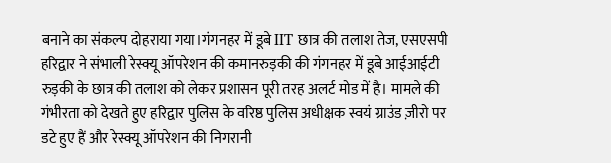बनाने का संकल्प दोहराया गया।गंगनहर में डूबे IIT छात्र की तलाश तेज, एसएसपी हरिद्वार ने संभाली रेस्क्यू ऑपरेशन की कमानरुड़की की गंगनहर में डूबे आईआईटी रुड़की के छात्र की तलाश को लेकर प्रशासन पूरी तरह अलर्ट मोड में है। मामले की गंभीरता को देखते हुए हरिद्वार पुलिस के वरिष्ठ पुलिस अधीक्षक स्वयं ग्राउंड ज़ीरो पर डटे हुए हैं और रेस्क्यू ऑपरेशन की निगरानी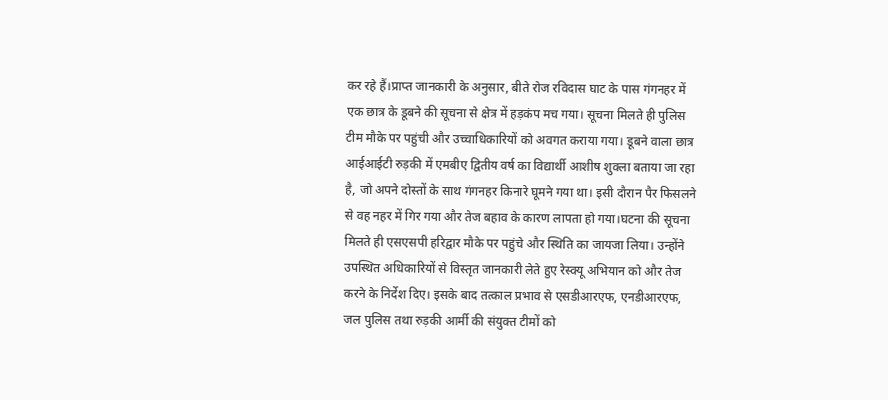कर रहे हैं।प्राप्त जानकारी के अनुसार, बीते रोज रविदास घाट के पास गंगनहर में एक छात्र के डूबने की सूचना से क्षेत्र में हड़कंप मच गया। सूचना मिलते ही पुलिस टीम मौके पर पहुंची और उच्चाधिकारियों को अवगत कराया गया। डूबने वाला छात्र आईआईटी रुड़की में एमबीए द्वितीय वर्ष का विद्यार्थी आशीष शुक्ला बताया जा रहा है, जो अपने दोस्तों के साथ गंगनहर किनारे घूमने गया था। इसी दौरान पैर फिसलने से वह नहर में गिर गया और तेज बहाव के कारण लापता हो गया।घटना की सूचना मिलते ही एसएसपी हरिद्वार मौके पर पहुंचे और स्थिति का जायजा लिया। उन्होंने उपस्थित अधिकारियों से विस्तृत जानकारी लेते हुए रेस्क्यू अभियान को और तेज करने के निर्देश दिए। इसके बाद तत्काल प्रभाव से एसडीआरएफ, एनडीआरएफ, जल पुलिस तथा रुड़की आर्मी की संयुक्त टीमों को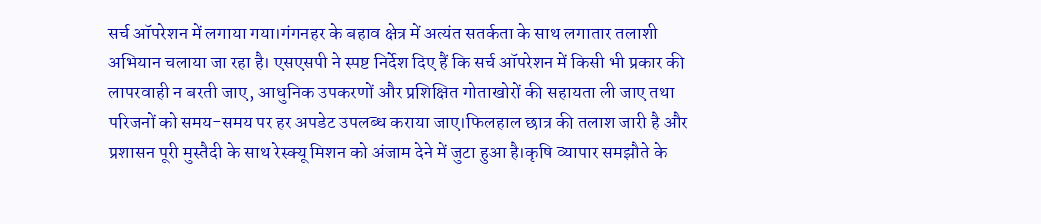सर्च ऑपरेशन में लगाया गया।गंगनहर के बहाव क्षेत्र में अत्यंत सतर्कता के साथ लगातार तलाशी अभियान चलाया जा रहा है। एसएसपी ने स्पष्ट निर्देश दिए हैं कि सर्च ऑपरेशन में किसी भी प्रकार की लापरवाही न बरती जाए, आधुनिक उपकरणों और प्रशिक्षित गोताखोरों की सहायता ली जाए तथा परिजनों को समय-समय पर हर अपडेट उपलब्ध कराया जाए।फिलहाल छात्र की तलाश जारी है और प्रशासन पूरी मुस्तैदी के साथ रेस्क्यू मिशन को अंजाम देने में जुटा हुआ है।कृषि व्यापार समझौते के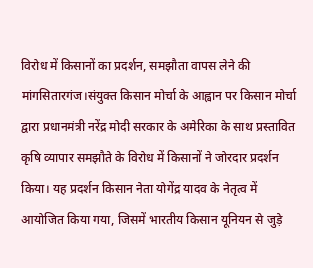विरोध में किसानों का प्रदर्शन, समझौता वापस लेने की मांगसितारगंज।संयुक्त किसान मोर्चा के आह्वान पर किसान मोर्चा द्वारा प्रधानमंत्री नरेंद्र मोदी सरकार के अमेरिका के साथ प्रस्तावित कृषि व्यापार समझौते के विरोध में किसानों ने जोरदार प्रदर्शन किया। यह प्रदर्शन किसान नेता योगेंद्र यादव के नेतृत्व में आयोजित किया गया, जिसमें भारतीय किसान यूनियन से जुड़े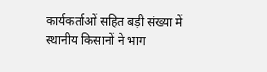कार्यकर्ताओं सहित बड़ी संख्या में स्थानीय किसानों ने भाग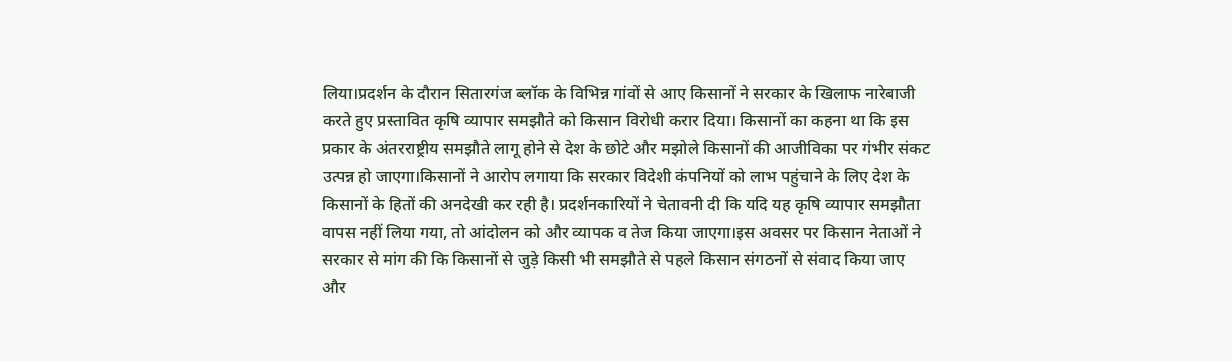लिया।प्रदर्शन के दौरान सितारगंज ब्लॉक के विभिन्न गांवों से आए किसानों ने सरकार के खिलाफ नारेबाजी करते हुए प्रस्तावित कृषि व्यापार समझौते को किसान विरोधी करार दिया। किसानों का कहना था कि इस प्रकार के अंतरराष्ट्रीय समझौते लागू होने से देश के छोटे और मझोले किसानों की आजीविका पर गंभीर संकट उत्पन्न हो जाएगा।किसानों ने आरोप लगाया कि सरकार विदेशी कंपनियों को लाभ पहुंचाने के लिए देश के किसानों के हितों की अनदेखी कर रही है। प्रदर्शनकारियों ने चेतावनी दी कि यदि यह कृषि व्यापार समझौता वापस नहीं लिया गया, तो आंदोलन को और व्यापक व तेज किया जाएगा।इस अवसर पर किसान नेताओं ने सरकार से मांग की कि किसानों से जुड़े किसी भी समझौते से पहले किसान संगठनों से संवाद किया जाए और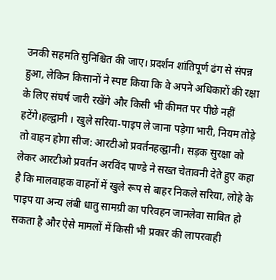उनकी सहमति सुनिश्चित की जाए। प्रदर्शन शांतिपूर्ण ढंग से संपन्न हुआ, लेकिन किसानों ने स्पष्ट किया कि वे अपने अधिकारों की रक्षा के लिए संघर्ष जारी रखेंगे और किसी भी कीमत पर पीछे नहीं हटेंगे।हल्द्वानी । खुले सरिया-पाइप ले जाना पड़ेगा भारी, नियम तोड़े तो वाहन होगा सीज: आरटीओ प्रवर्तनहल्द्वानी। सड़क सुरक्षा को लेकर आरटीओ प्रवर्तन अरविंद पाण्डे ने सख्त चेतावनी देते हुए कहा है कि मालवाहक वाहनों में खुले रूप से बाहर निकले सरिया, लोहे के पाइप या अन्य लंबी धातु सामग्री का परिवहन जानलेवा साबित हो सकता है और ऐसे मामलों में किसी भी प्रकार की लापरवाही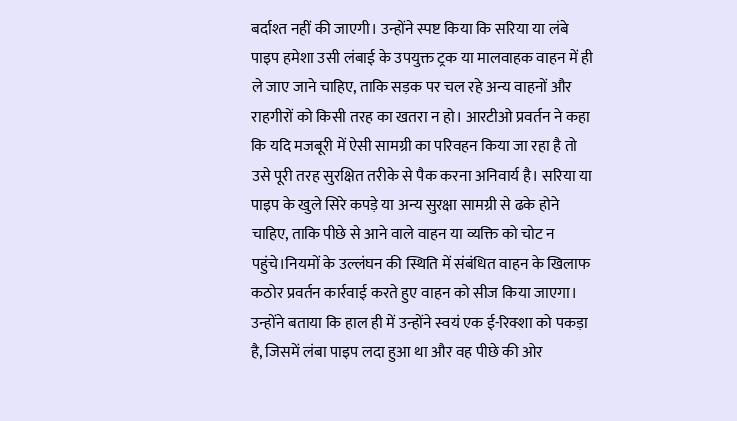बर्दाश्त नहीं की जाएगी। उन्होंने स्पष्ट किया कि सरिया या लंबे पाइप हमेशा उसी लंबाई के उपयुक्त ट्रक या मालवाहक वाहन में ही ले जाए जाने चाहिए, ताकि सड़क पर चल रहे अन्य वाहनों और राहगीरों को किसी तरह का खतरा न हो। आरटीओ प्रवर्तन ने कहा कि यदि मजबूरी में ऐसी सामग्री का परिवहन किया जा रहा है तो उसे पूरी तरह सुरक्षित तरीके से पैक करना अनिवार्य है। सरिया या पाइप के खुले सिरे कपड़े या अन्य सुरक्षा सामग्री से ढके होने चाहिए, ताकि पीछे से आने वाले वाहन या व्यक्ति को चोट न पहुंचे।नियमों के उल्लंघन की स्थिति में संबंधित वाहन के खिलाफ कठोर प्रवर्तन कार्रवाई करते हुए वाहन को सीज किया जाएगा। उन्होंने बताया कि हाल ही में उन्होंने स्वयं एक ई-रिक्शा को पकड़ा है, जिसमें लंबा पाइप लदा हुआ था और वह पीछे की ओर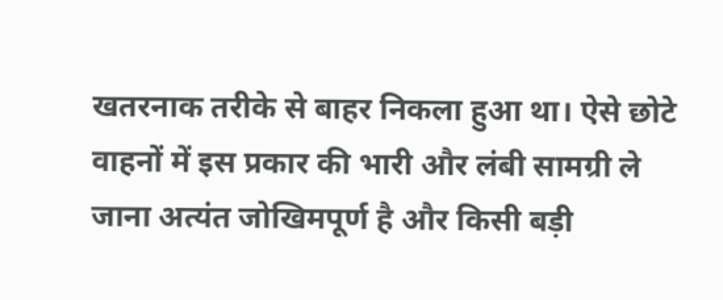खतरनाक तरीके से बाहर निकला हुआ था। ऐसे छोटे वाहनों में इस प्रकार की भारी और लंबी सामग्री ले जाना अत्यंत जोखिमपूर्ण है और किसी बड़ी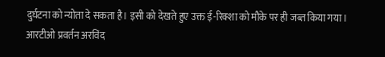दुर्घटना को न्योता दे सकता है। इसी को देखते हुए उक्त ई-रिक्शा को मौके पर ही जब्त किया गया। आरटीओ प्रवर्तन अरविंद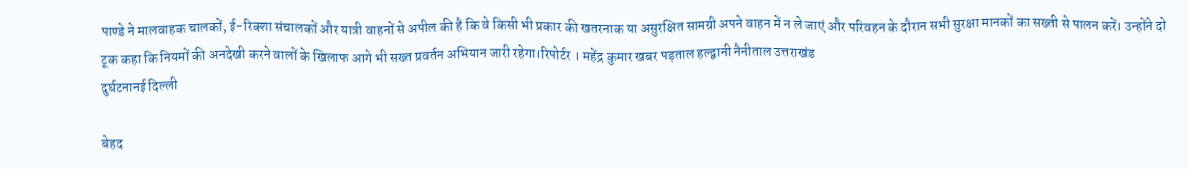पाण्डे ने मालवाहक चालकों, ई-रिक्शा संचालकों और यात्री वाहनों से अपील की है कि वे किसी भी प्रकार की खतरनाक या असुरक्षित सामग्री अपने वाहन में न ले जाएं और परिवहन के दौरान सभी सुरक्षा मानकों का सख्ती से पालन करें। उन्होंने दो टूक कहा कि नियमों की अनदेखी करने वालों के खिलाफ आगे भी सख्त प्रवर्तन अभियान जारी रहेगा।रिपोर्टर । महेंद्र कुमार खबर पड़ताल हल्द्वानी नैनीताल उत्तराखंड
दुर्घटनानई दिल्ली

बेहद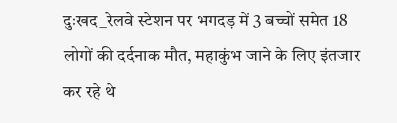दुःखद_रेलवे स्टेशन पर भगदड़ में 3 बच्चों समेत 18 लोगों की दर्दनाक मौत, महाकुंभ जाने के लिए इंतजार कर रहे थे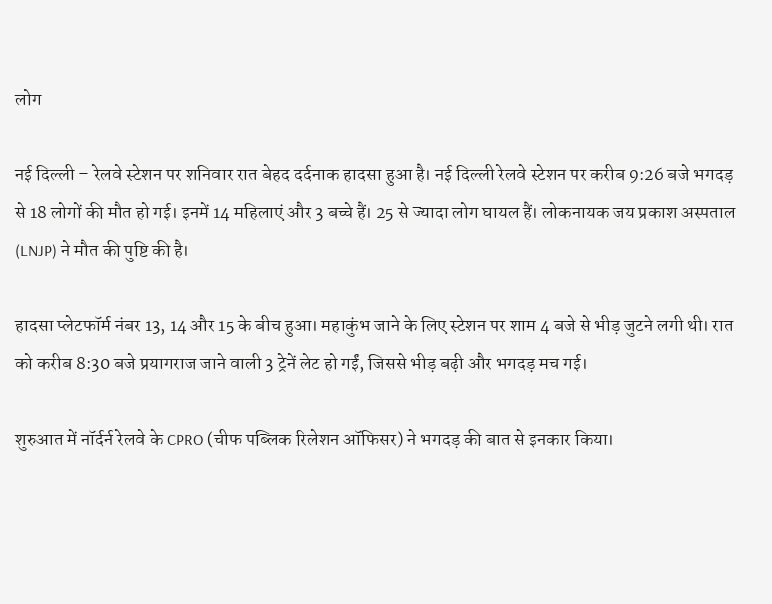लोग

नई दिल्ली – रेलवे स्टेशन पर शनिवार रात बेहद दर्दनाक हादसा हुआ है। नई दिल्ली रेलवे स्टेशन पर करीब 9:26 बजे भगदड़ से 18 लोगों की मौत हो गई। इनमें 14 महिलाएं और 3 बच्चे हैं। 25 से ज्यादा लोग घायल हैं। लोकनायक जय प्रकाश अस्पताल (LNJP) ने मौत की पुष्टि की है।

हादसा प्लेटफॉर्म नंबर 13, 14 और 15 के बीच हुआ। महाकुंभ जाने के लिए स्टेशन पर शाम 4 बजे से भीड़ जुटने लगी थी। रात को करीब 8:30 बजे प्रयागराज जाने वाली 3 ट्रेनें लेट हो गईं, जिससे भीड़ बढ़ी और भगदड़ मच गई।

शुरुआत में नॉर्दर्न रेलवे के CPRO (चीफ पब्लिक रिलेशन ऑफिसर) ने भगदड़ की बात से इनकार किया।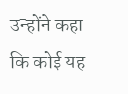उन्होंने कहा कि कोई यह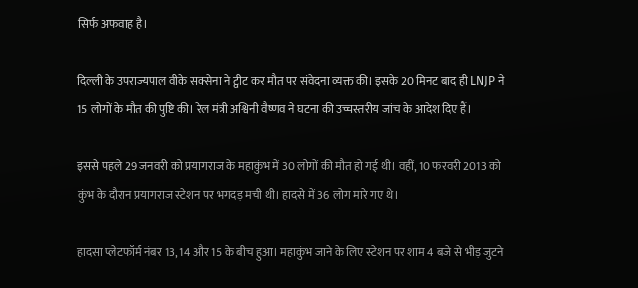सिर्फ अफवाह है।

दिल्ली के उपराज्यपाल वीके सक्सेना ने ट्वीट कर मौत पर संवेदना व्यक्त की। इसके 20 मिनट बाद ही LNJP ने 15 लोगों के मौत की पुष्टि की। रेल मंत्री अश्विनी वैष्णव ने घटना की उच्चस्तरीय जांच के आदेश दिए हैं।

इससे पहले 29 जनवरी को प्रयागराज के महाकुंभ में 30 लोगों की मौत हो गई थी। वहीं, 10 फरवरी 2013 को कुंभ के दौरान प्रयागराज स्टेशन पर भगदड़ मची थी। हादसे में 36 लोग मारे गए थे।

हादसा प्लेटफॉर्म नंबर 13, 14 और 15 के बीच हुआ। महाकुंभ जाने के लिए स्टेशन पर शाम 4 बजे से भीड़ जुटने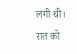लगी थी। रात को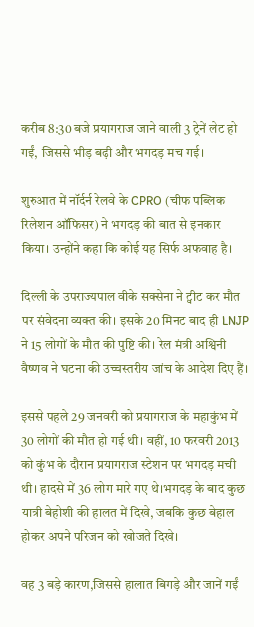करीब 8:30 बजे प्रयागराज जाने वाली 3 ट्रेनें लेट हो गईं, जिससे भीड़ बढ़ी और भगदड़ मच गई।

शुरुआत में नॉर्दर्न रेलवे के CPRO (चीफ पब्लिक रिलेशन ऑफिसर) ने भगदड़ की बात से इनकार किया। उन्होंने कहा कि कोई यह सिर्फ अफवाह है।

दिल्ली के उपराज्यपाल वीके सक्सेना ने ट्वीट कर मौत पर संवेदना व्यक्त की। इसके 20 मिनट बाद ही LNJP ने 15 लोगों के मौत की पुष्टि की। रेल मंत्री अश्विनी वैष्णव ने घटना की उच्चस्तरीय जांच के आदेश दिए हैं।

इससे पहले 29 जनवरी को प्रयागराज के महाकुंभ में 30 लोगों की मौत हो गई थी। वहीं, 10 फरवरी 2013 को कुंभ के दौरान प्रयागराज स्टेशन पर भगदड़ मची थी। हादसे में 36 लोग मारे गए थे।भगदड़ के बाद कुछ यात्री बेहोशी की हालत में दिखे, जबकि कुछ बेहाल होकर अपने परिजन को खोजते दिखे।

वह 3 बड़े कारण,जिससे हालात बिगड़े और जानें गईं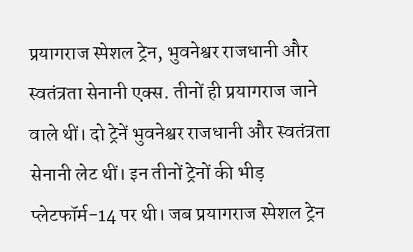प्रयागराज स्पेशल ट्रेन, भुवनेश्वर राजधानी और स्वतंत्रता सेनानी एक्स. तीनों ही प्रयागराज जाने वाले थीं। दो ट्रेनें भुवनेश्वर राजधानी और स्वतंत्रता सेनानी लेट थीं। इन तीनों ट्रेनों की भीड़ प्लेटफॉर्म-14 पर थी। जब प्रयागराज स्पेशल ट्रेन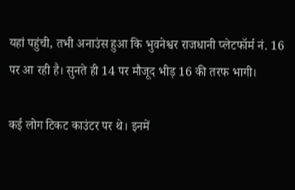यहां पहुंची, तभी अनाउंस हुआ कि भुवनेश्वर राजधानी प्लेटफॉर्म नं. 16 पर आ रही है। सुनते ही 14 पर मौजूद भीड़ 16 की तरफ भागी।

कई लोग टिकट काउंटर पर थे। इनमें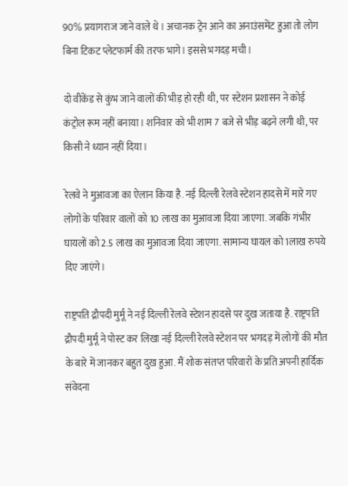90% प्रयागराज जाने वाले थे। अचानक ट्रेन आने का अनाउंसमेंट हुआ तो लोग बिना टिकट प्लेटफार्म की तरफ भागे। इससे भगदड़ मची।

दो वीकेंड से कुंभ जाने वालों की भीड़ हो रही थी, पर स्टेशन प्रशासन ने कोई कंट्रोल रूम नहीं बनाया। शनिवार को भी शाम 7 बजे से भीड़ बढ़ने लगी थी, पर किसी ने ध्यान नहीं दिया।

रेलवे ने मुआवजा का ऐलान किया है. नई दिल्ली रेलवे स्टेशन हादसे में मारे गए लोगों के परिवार वालों को 10 लाख का मुआवजा दिया जाएगा. जबकि गंभीर घायलों को 2.5 लाख का मुआवजा दिया जाएगा. सामान्य घायल को 1लाख रुपये दिए जाएंगे।

राष्ट्रपति द्रौपदी मुर्मू ने नई दिल्ली रेलवे स्टेशन हादसे पर दुख जताया है. राष्ट्रपति द्रौपदी मुर्मू ने पोस्ट कर लिखा नई दिल्ली रेलवे स्टेशन पर भगदड़ में लोगों की मौत के बारे में जानकर बहुत दुख हुआ. मैं शोक संतप्त परिवारों के प्रति अपनी हार्दिक संवेदना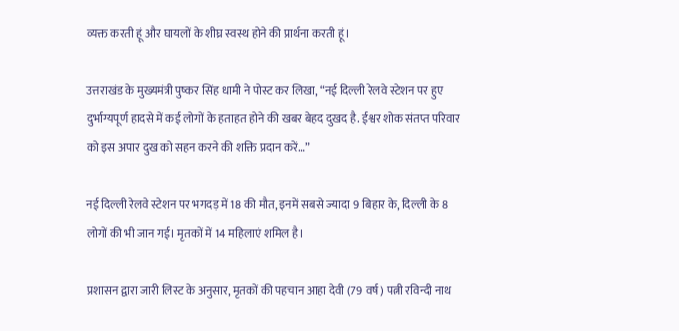व्यक्त करती हूं और घायलों के शीघ्र स्वस्थ होने की प्रार्थना करती हूं।

उत्तराखंड के मुख्यमंत्री पुष्कर सिंह धामी ने पोस्ट कर लिखा, “नई दिल्ली रेलवे स्टेशन पर हुए दुर्भाग्यपूर्ण हादसे में कई लोगों के हताहत होने की खबर बेहद दुखद है. ईश्वर शोक संतप्त परिवार को इस अपार दुख को सहन करने की शक्ति प्रदान करें…”

नई दिल्ली रेलवे स्टेशन पर भगदड़ में 18 की मौत, इनमें सबसे ज्यादा 9 बिहार के, दिल्ली के 8 लोगों की भी जान गई। मृतकों में 14 महिलाएं शमिल है।

प्रशासन द्वारा जारी लिस्ट के अनुसार, मृतकों की पहचान आहा देवी (79 वर्ष) पत्नी रविन्दी नाथ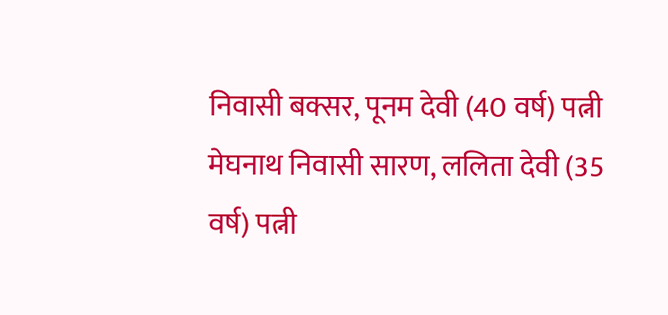निवासी बक्सर, पूनम देवी (40 वर्ष) पत्नी मेघनाथ निवासी सारण, ललिता देवी (35 वर्ष) पत्नी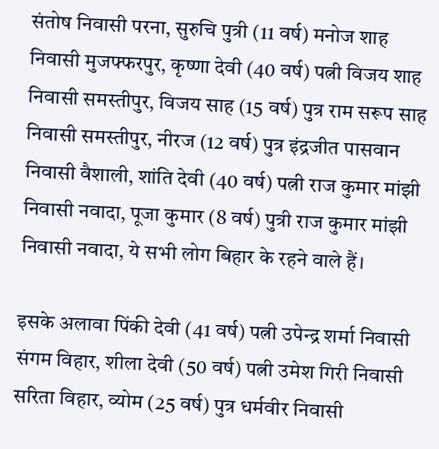संतोष निवासी परना, सुरुचि पुत्री (11 वर्ष) मनोज शाह निवासी मुजफ्फरपुर, कृष्णा देवी (40 वर्ष) पत्नी विजय शाह निवासी समस्तीपुर, विजय साह (15 वर्ष) पुत्र राम सरूप साह निवासी समस्तीपुर, नीरज (12 वर्ष) पुत्र इंद्रजीत पासवान निवासी वैशाली, शांति देवी (40 वर्ष) पत्नी राज कुमार मांझी निवासी नवादा, पूजा कुमार (8 वर्ष) पुत्री राज कुमार मांझी निवासी नवादा, ये सभी लोग बिहार के रहने वाले हैं।

इसके अलावा पिंकी देवी (41 वर्ष) पत्नी उपेन्द्र शर्मा निवासी संगम विहार, शीला देवी (50 वर्ष) पत्नी उमेश गिरी निवासी सरिता विहार, व्योम (25 वर्ष) पुत्र धर्मवीर निवासी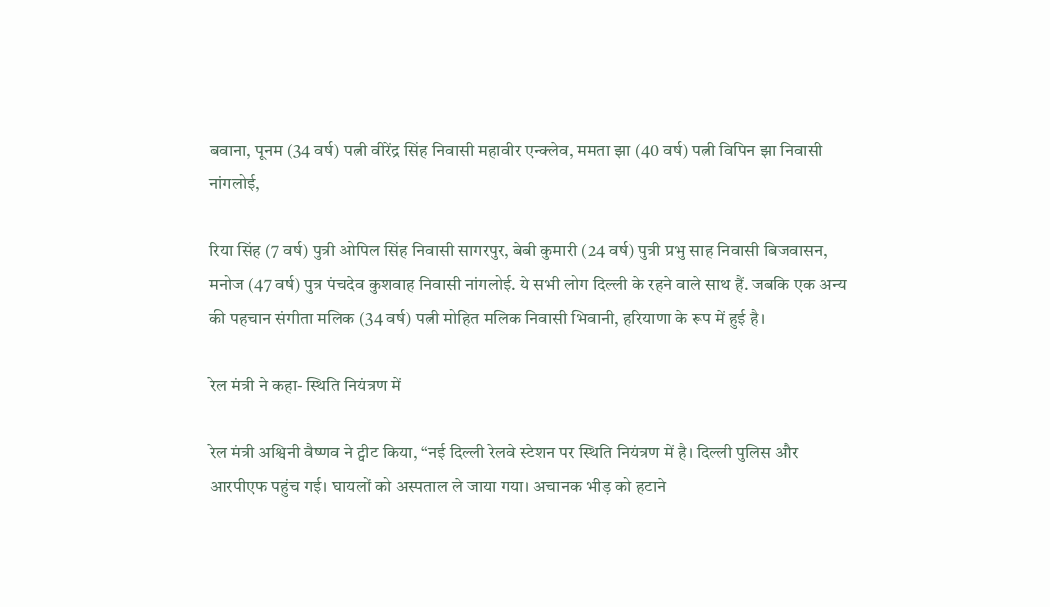बवाना, पूनम (34 वर्ष) पत्नी वीरेंद्र सिंह निवासी महावीर एन्क्लेव, ममता झा (40 वर्ष) पत्नी विपिन झा निवासी नांगलोई,

रिया सिंह (7 वर्ष) पुत्री ओपिल सिंह निवासी सागरपुर, बेबी कुमारी (24 वर्ष) पुत्री प्रभु साह निवासी बिजवासन, मनोज (47 वर्ष) पुत्र पंचदेव कुशवाह निवासी नांगलोई. ये सभी लोग दिल्ली के रहने वाले साथ हैं. जबकि एक अन्य की पहचान संगीता मलिक (34 वर्ष) पत्नी मोहित मलिक निवासी भिवानी, हरियाणा के रूप में हुई है।

रेल मंत्री ने कहा- स्थिति नियंत्रण में

रेल मंत्री अश्विनी वैष्णव ने ट्वीट किया, “नई दिल्ली रेलवे स्टेशन पर स्थिति नियंत्रण में है। दिल्ली पुलिस और आरपीएफ पहुंच गई। घायलों को अस्पताल ले जाया गया। अचानक भीड़ को हटाने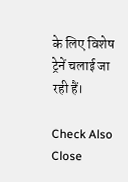के लिए विशेष ट्रेनें चलाई जा रही हैं।

Check Also
Close